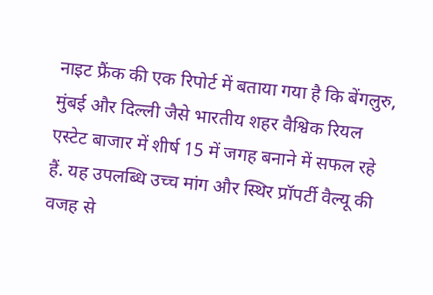नाइट फ्रैंक की एक रिपोर्ट में बताया गया है कि बेंगलुरु, मुंबई और दिल्ली जैसे भारतीय शहर वैश्विक रियल एस्टेट बाजार में शीर्ष 15 में जगह बनाने में सफल रहे हैं. यह उपलब्धि उच्च मांग और स्थिर प्रॉपर्टी वैल्यू की वजह से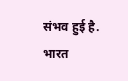संभव हुई है.
भारत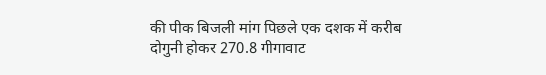की पीक बिजली मांग पिछले एक दशक में करीब दोगुनी होकर 270.8 गीगावाट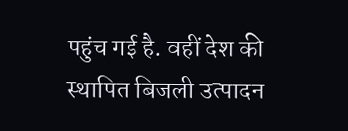पहुंच गई है. वहीं देश की स्थापित बिजली उत्पादन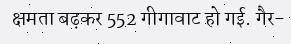क्षमता बढ़कर 552 गीगावाट हो गई. गैर-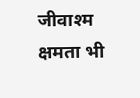जीवाश्म क्षमता भी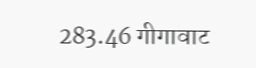283.46 गीगावाट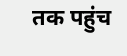तक पहुंच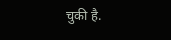चुकी है.